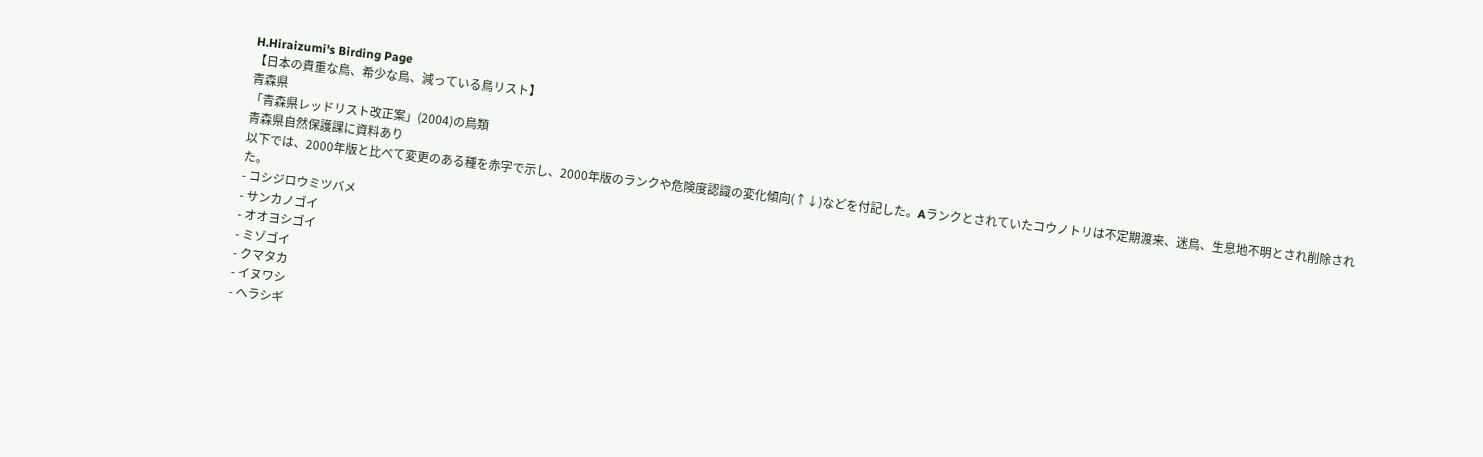H.Hiraizumi's Birding Page
【日本の貴重な鳥、希少な鳥、減っている鳥リスト】
青森県
「青森県レッドリスト改正案」(2004)の鳥類
青森県自然保護課に資料あり
以下では、2000年版と比べて変更のある種を赤字で示し、2000年版のランクや危険度認識の変化傾向(↑↓)などを付記した。Aランクとされていたコウノトリは不定期渡来、迷鳥、生息地不明とされ削除された。
- コシジロウミツバメ
- サンカノゴイ
- オオヨシゴイ
- ミゾゴイ
- クマタカ
- イヌワシ
- ヘラシギ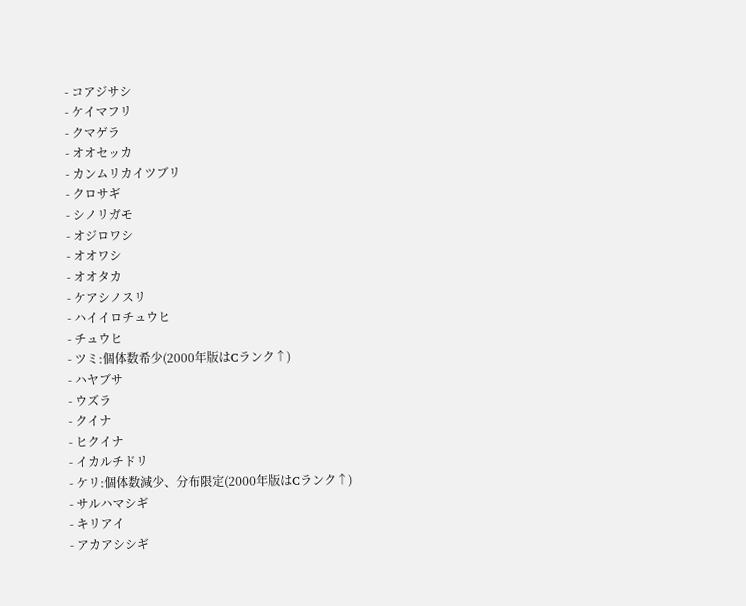- コアジサシ
- ケイマフリ
- クマゲラ
- オオセッカ
- カンムリカイツブリ
- クロサギ
- シノリガモ
- オジロワシ
- オオワシ
- オオタカ
- ケアシノスリ
- ハイイロチュウヒ
- チュウヒ
- ツミ:個体数希少(2000年版はCランク↑)
- ハヤブサ
- ウズラ
- クイナ
- ヒクイナ
- イカルチドリ
- ケリ:個体数減少、分布限定(2000年版はCランク↑)
- サルハマシギ
- キリアイ
- アカアシシギ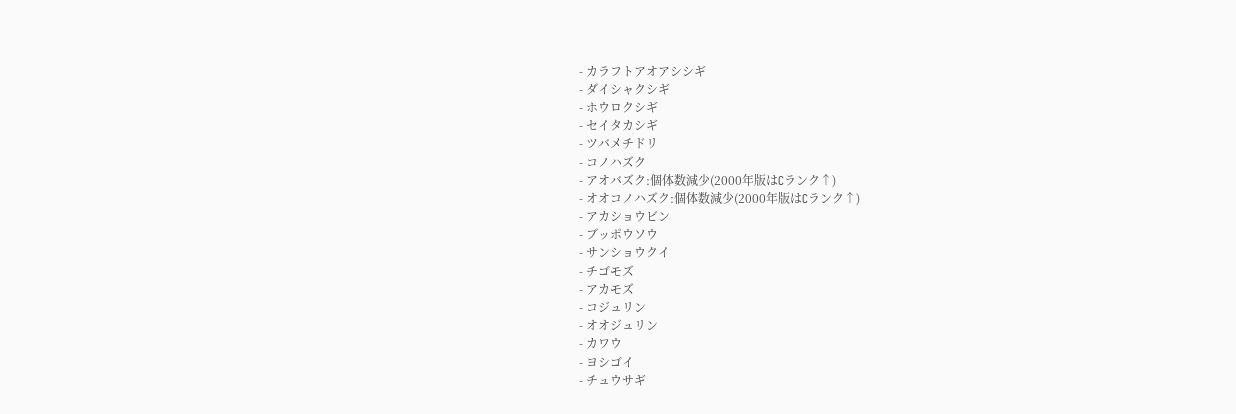- カラフトアオアシシギ
- ダイシャクシギ
- ホウロクシギ
- セイタカシギ
- ツバメチドリ
- コノハズク
- アオバズク:個体数減少(2000年版はCランク↑)
- オオコノハズク:個体数減少(2000年版はCランク↑)
- アカショウビン
- ブッポウソウ
- サンショウクイ
- チゴモズ
- アカモズ
- コジュリン
- オオジュリン
- カワウ
- ヨシゴイ
- チュウサギ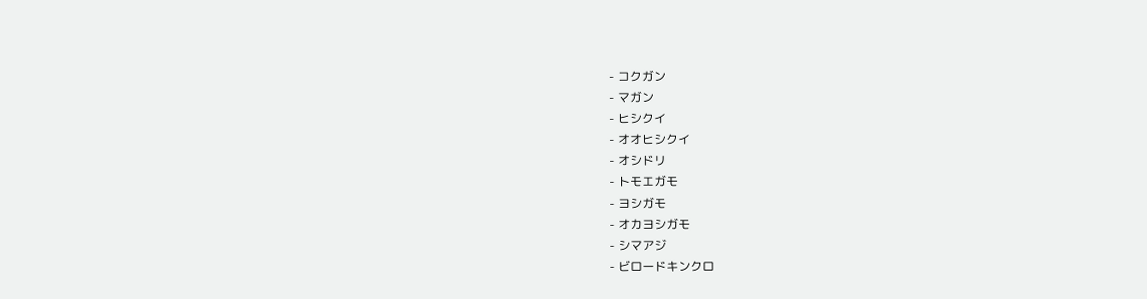- コクガン
- マガン
- ヒシクイ
- オオヒシクイ
- オシドリ
- トモエガモ
- ヨシガモ
- オカヨシガモ
- シマアジ
- ビロードキンクロ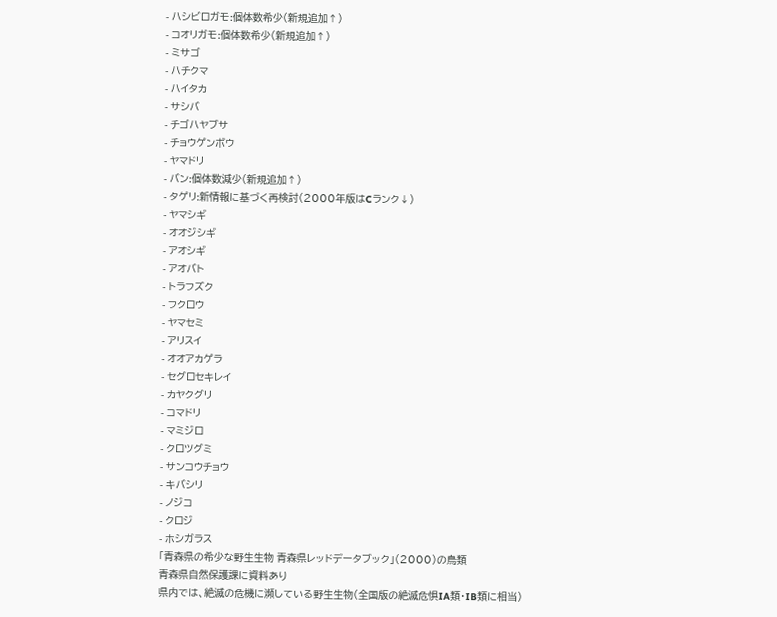- ハシビロガモ:個体数希少(新規追加↑)
- コオリガモ:個体数希少(新規追加↑)
- ミサゴ
- ハチクマ
- ハイタカ
- サシバ
- チゴハヤブサ
- チョウゲンボウ
- ヤマドリ
- バン:個体数減少(新規追加↑)
- タゲリ:新情報に基づく再検討(2000年版はCランク↓)
- ヤマシギ
- オオジシギ
- アオシギ
- アオバト
- トラフズク
- フクロウ
- ヤマセミ
- アリスイ
- オオアカゲラ
- セグロセキレイ
- カヤクグリ
- コマドリ
- マミジロ
- クロツグミ
- サンコウチョウ
- キバシリ
- ノジコ
- クロジ
- ホシガラス
「青森県の希少な野生生物 青森県レッドデータブック」(2000)の鳥類
青森県自然保護課に資料あり
県内では、絶滅の危機に瀕している野生生物(全国版の絶滅危惧IA類・IB類に相当)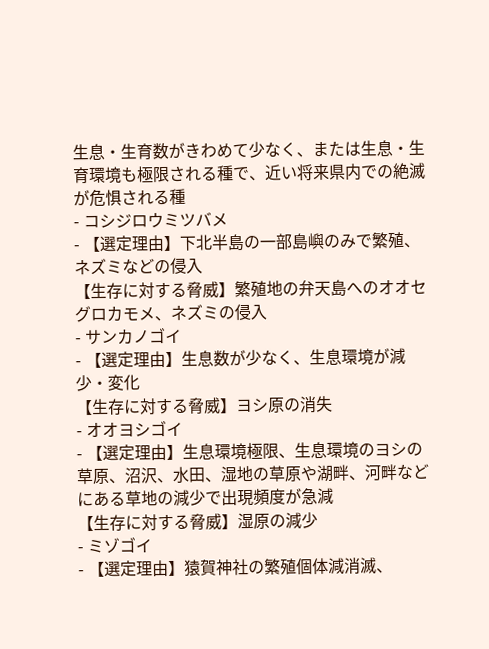生息・生育数がきわめて少なく、または生息・生育環境も極限される種で、近い将来県内での絶滅が危惧される種
- コシジロウミツバメ
- 【選定理由】下北半島の一部島嶼のみで繁殖、ネズミなどの侵入
【生存に対する脅威】繁殖地の弁天島へのオオセグロカモメ、ネズミの侵入
- サンカノゴイ
- 【選定理由】生息数が少なく、生息環境が減少・変化
【生存に対する脅威】ヨシ原の消失
- オオヨシゴイ
- 【選定理由】生息環境極限、生息環境のヨシの草原、沼沢、水田、湿地の草原や湖畔、河畔などにある草地の減少で出現頻度が急減
【生存に対する脅威】湿原の減少
- ミゾゴイ
- 【選定理由】猿賀神社の繁殖個体減消滅、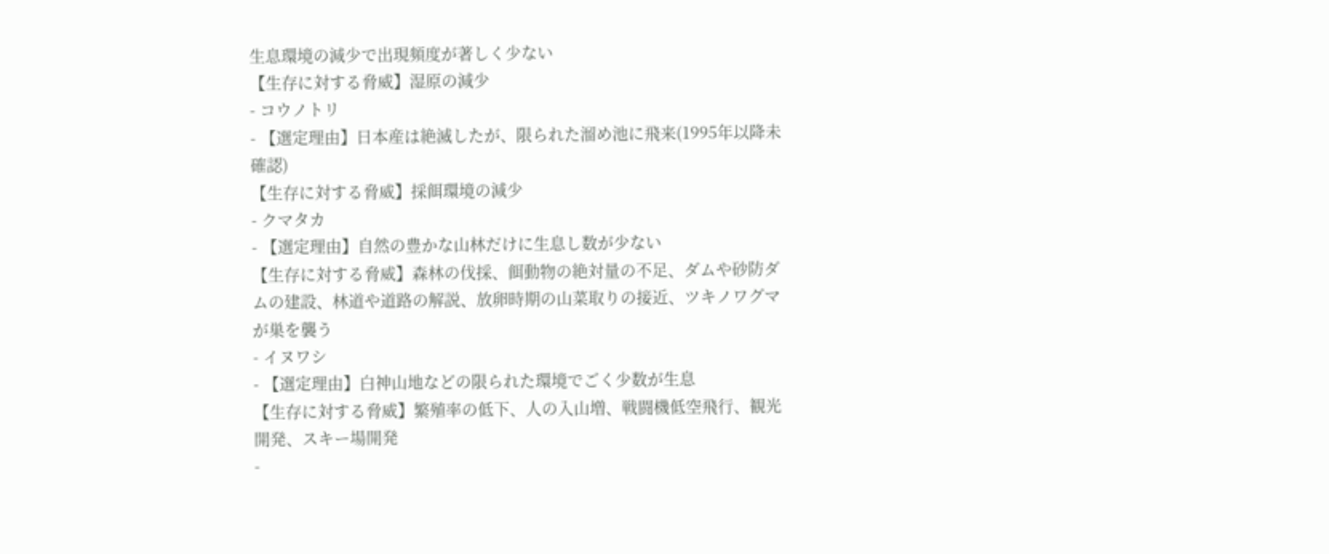生息環境の減少で出現頻度が著しく少ない
【生存に対する脅威】湿原の減少
- コウノトリ
- 【選定理由】日本産は絶滅したが、限られた溜め池に飛来(1995年以降未確認)
【生存に対する脅威】採餌環境の減少
- クマタカ
- 【選定理由】自然の豊かな山林だけに生息し数が少ない
【生存に対する脅威】森林の伐採、餌動物の絶対量の不足、ダムや砂防ダムの建設、林道や道路の解説、放卵時期の山菜取りの接近、ツキノワグマが巣を襲う
- イヌワシ
- 【選定理由】白神山地などの限られた環境でごく少数が生息
【生存に対する脅威】繁殖率の低下、人の入山増、戦闘機低空飛行、観光開発、スキー場開発
-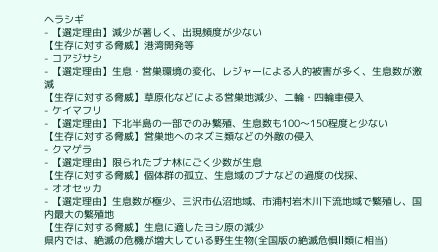ヘラシギ
- 【選定理由】減少が著しく、出現頻度が少ない
【生存に対する脅威】港湾開発等
- コアジサシ
- 【選定理由】生息・営巣環境の変化、レジャーによる人的被害が多く、生息数が激減
【生存に対する脅威】草原化などによる営巣地減少、二輪・四輪車侵入
- ケイマフリ
- 【選定理由】下北半島の一部でのみ繁殖、生息数も100〜150程度と少ない
【生存に対する脅威】営巣地へのネズミ類などの外敵の侵入
- クマゲラ
- 【選定理由】限られたブナ林にごく少数が生息
【生存に対する脅威】個体群の孤立、生息域のブナなどの過度の伐採、
- オオセッカ
- 【選定理由】生息数が極少、三沢市仏沼地域、市浦村岩木川下流地域で繁殖し、国内最大の繁殖地
【生存に対する脅威】生息に適したヨシ原の減少
県内では、絶滅の危機が増大している野生生物(全国版の絶滅危惧II類に相当)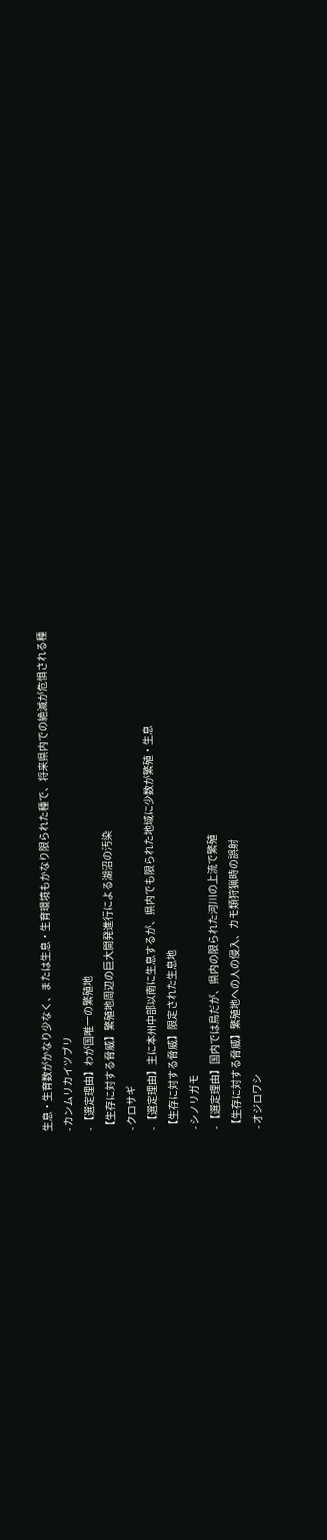生息・生育数がかなり少なく、または生息・生育環境もかなり限られた種で、将来県内での絶滅が危惧される種
- カンムリカイツブリ
- 【選定理由】わが国唯一の繁殖地
【生存に対する脅威】繁殖地周辺の巨大開発進行による湖沼の汚染
- クロサギ
- 【選定理由】主に本州中部以南に生息するが、県内でも限られた地域に少数が繁殖・生息
【生存に対する脅威】限定された生息地
- シノリガモ
- 【選定理由】国内では鳥だが、県内の限られた河川の上流で繁殖
【生存に対する脅威】繁殖地への人の侵入、カモ類狩猟時の誤射
- オジロワシ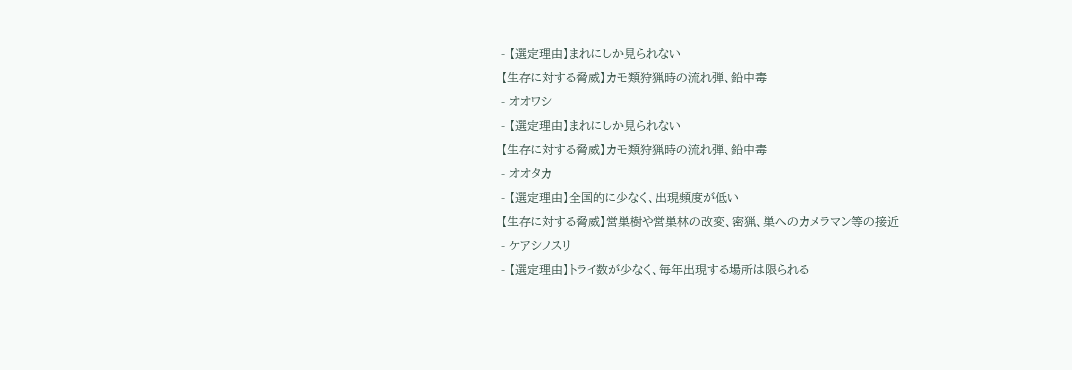- 【選定理由】まれにしか見られない
【生存に対する脅威】カモ類狩猟時の流れ弾、鉛中毒
- オオワシ
- 【選定理由】まれにしか見られない
【生存に対する脅威】カモ類狩猟時の流れ弾、鉛中毒
- オオタカ
- 【選定理由】全国的に少なく、出現頻度が低い
【生存に対する脅威】営巣樹や営巣林の改変、密猟、巣へのカメラマン等の接近
- ケアシノスリ
- 【選定理由】トライ数が少なく、毎年出現する場所は限られる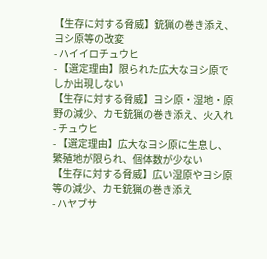【生存に対する脅威】銃猟の巻き添え、ヨシ原等の改変
- ハイイロチュウヒ
- 【選定理由】限られた広大なヨシ原でしか出現しない
【生存に対する脅威】ヨシ原・湿地・原野の減少、カモ銃猟の巻き添え、火入れ
- チュウヒ
- 【選定理由】広大なヨシ原に生息し、繁殖地が限られ、個体数が少ない
【生存に対する脅威】広い湿原やヨシ原等の減少、カモ銃猟の巻き添え
- ハヤブサ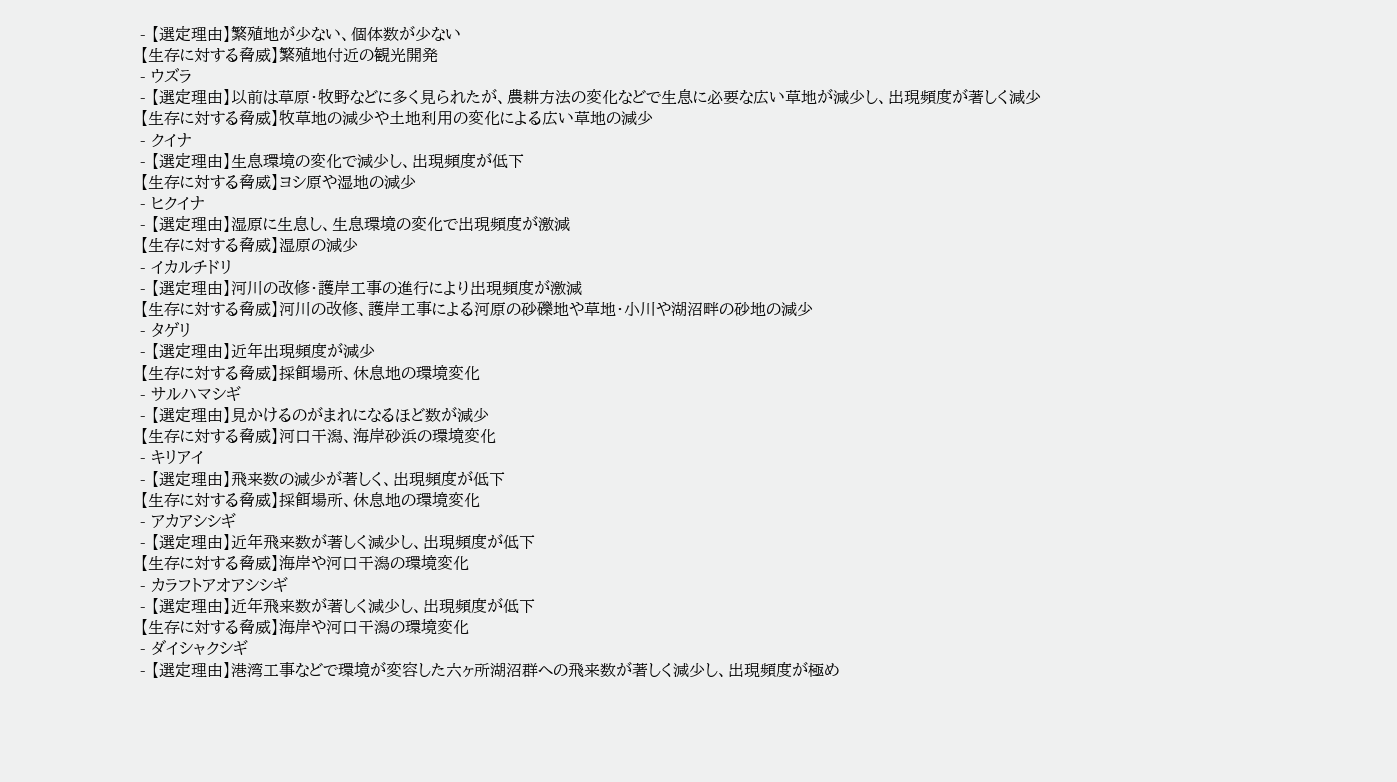- 【選定理由】繁殖地が少ない、個体数が少ない
【生存に対する脅威】繁殖地付近の観光開発
- ウズラ
- 【選定理由】以前は草原・牧野などに多く見られたが、農耕方法の変化などで生息に必要な広い草地が減少し、出現頻度が著しく減少
【生存に対する脅威】牧草地の減少や土地利用の変化による広い草地の減少
- クイナ
- 【選定理由】生息環境の変化で減少し、出現頻度が低下
【生存に対する脅威】ヨシ原や湿地の減少
- ヒクイナ
- 【選定理由】湿原に生息し、生息環境の変化で出現頻度が激減
【生存に対する脅威】湿原の減少
- イカルチドリ
- 【選定理由】河川の改修・護岸工事の進行により出現頻度が激減
【生存に対する脅威】河川の改修、護岸工事による河原の砂礫地や草地・小川や湖沼畔の砂地の減少
- タゲリ
- 【選定理由】近年出現頻度が減少
【生存に対する脅威】採餌場所、休息地の環境変化
- サルハマシギ
- 【選定理由】見かけるのがまれになるほど数が減少
【生存に対する脅威】河口干潟、海岸砂浜の環境変化
- キリアイ
- 【選定理由】飛来数の減少が著しく、出現頻度が低下
【生存に対する脅威】採餌場所、休息地の環境変化
- アカアシシギ
- 【選定理由】近年飛来数が著しく減少し、出現頻度が低下
【生存に対する脅威】海岸や河口干潟の環境変化
- カラフトアオアシシギ
- 【選定理由】近年飛来数が著しく減少し、出現頻度が低下
【生存に対する脅威】海岸や河口干潟の環境変化
- ダイシャクシギ
- 【選定理由】港湾工事などで環境が変容した六ヶ所湖沼群への飛来数が著しく減少し、出現頻度が極め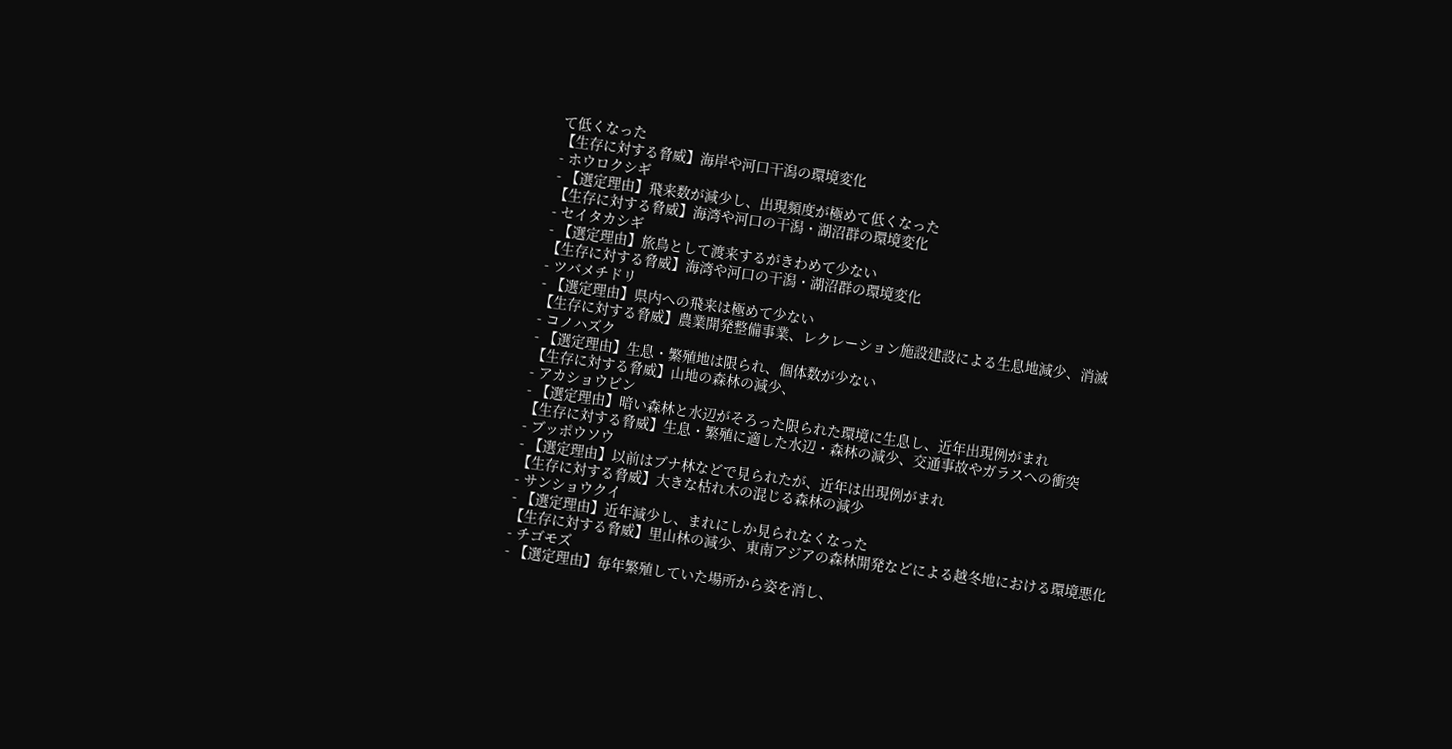て低くなった
【生存に対する脅威】海岸や河口干潟の環境変化
- ホウロクシギ
- 【選定理由】飛来数が減少し、出現頻度が極めて低くなった
【生存に対する脅威】海湾や河口の干潟・湖沼群の環境変化
- セイタカシギ
- 【選定理由】旅鳥として渡来するがきわめて少ない
【生存に対する脅威】海湾や河口の干潟・湖沼群の環境変化
- ツバメチドリ
- 【選定理由】県内への飛来は極めて少ない
【生存に対する脅威】農業開発整備事業、レクレーション施設建設による生息地減少、消滅
- コノハズク
- 【選定理由】生息・繁殖地は限られ、個体数が少ない
【生存に対する脅威】山地の森林の減少、
- アカショウビン
- 【選定理由】暗い森林と水辺がそろった限られた環境に生息し、近年出現例がまれ
【生存に対する脅威】生息・繁殖に適した水辺・森林の減少、交通事故やガラスへの衝突
- ブッポウソウ
- 【選定理由】以前はブナ林などで見られたが、近年は出現例がまれ
【生存に対する脅威】大きな枯れ木の混じる森林の減少
- サンショウクイ
- 【選定理由】近年減少し、まれにしか見られなくなった
【生存に対する脅威】里山林の減少、東南アジアの森林開発などによる越冬地における環境悪化
- チゴモズ
- 【選定理由】毎年繁殖していた場所から姿を消し、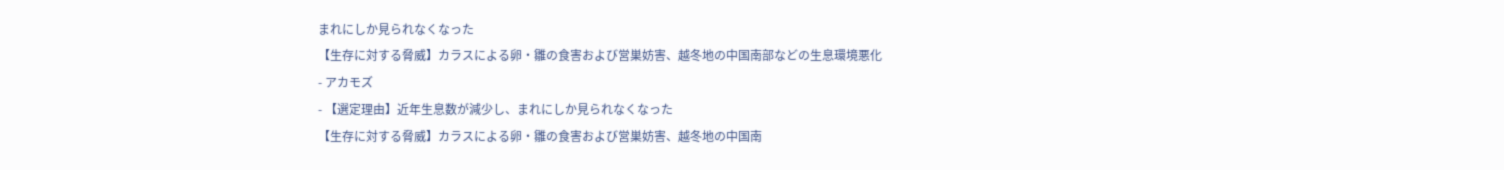まれにしか見られなくなった
【生存に対する脅威】カラスによる卵・雛の食害および営巣妨害、越冬地の中国南部などの生息環境悪化
- アカモズ
- 【選定理由】近年生息数が減少し、まれにしか見られなくなった
【生存に対する脅威】カラスによる卵・雛の食害および営巣妨害、越冬地の中国南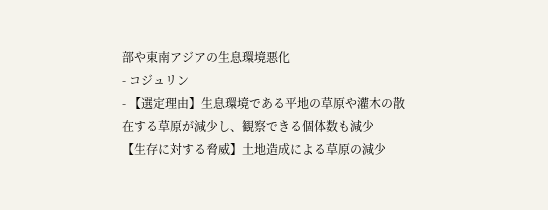部や東南アジアの生息環境悪化
- コジュリン
- 【選定理由】生息環境である平地の草原や灌木の散在する草原が減少し、観察できる個体数も減少
【生存に対する脅威】土地造成による草原の減少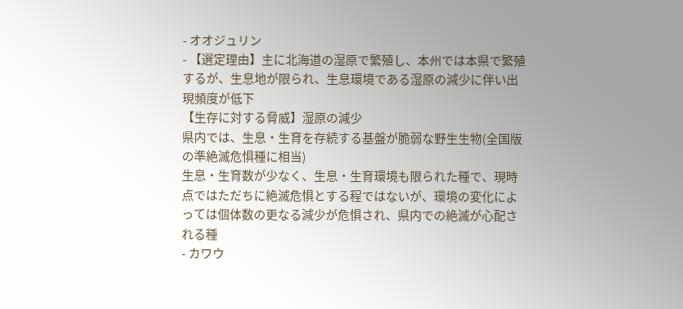- オオジュリン
- 【選定理由】主に北海道の湿原で繁殖し、本州では本県で繁殖するが、生息地が限られ、生息環境である湿原の減少に伴い出現頻度が低下
【生存に対する脅威】湿原の減少
県内では、生息・生育を存続する基盤が脆弱な野生生物(全国版の準絶滅危惧種に相当)
生息・生育数が少なく、生息・生育環境も限られた種で、現時点ではただちに絶滅危惧とする程ではないが、環境の変化によっては個体数の更なる減少が危惧され、県内での絶滅が心配される種
- カワウ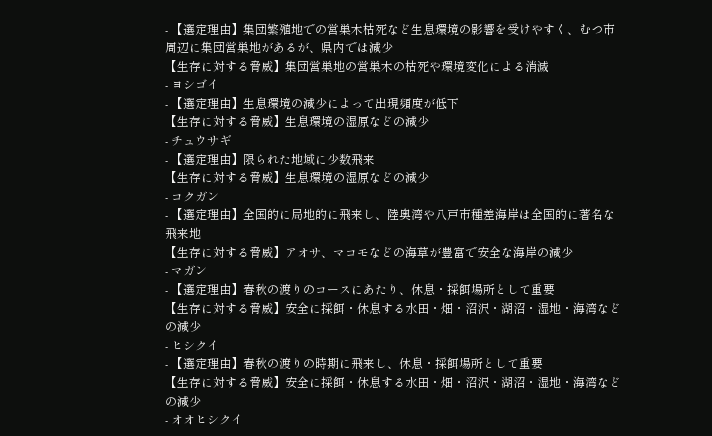- 【選定理由】集団繁殖地での営巣木枯死など生息環境の影響を受けやすく、むつ市周辺に集団営巣地があるが、県内では減少
【生存に対する脅威】集団営巣地の営巣木の枯死や環境変化による消滅
- ヨシゴイ
- 【選定理由】生息環境の減少によって出現頻度が低下
【生存に対する脅威】生息環境の湿原などの減少
- チュウサギ
- 【選定理由】限られた地域に少数飛来
【生存に対する脅威】生息環境の湿原などの減少
- コクガン
- 【選定理由】全国的に局地的に飛来し、陸奥湾や八戸市種差海岸は全国的に著名な飛来地
【生存に対する脅威】アオサ、マコモなどの海草が豊富で安全な海岸の減少
- マガン
- 【選定理由】春秋の渡りのコースにあたり、休息・採餌場所として重要
【生存に対する脅威】安全に採餌・休息する水田・畑・沼沢・湖沼・湿地・海湾などの減少
- ヒシクイ
- 【選定理由】春秋の渡りの時期に飛来し、休息・採餌場所として重要
【生存に対する脅威】安全に採餌・休息する水田・畑・沼沢・湖沼・湿地・海湾などの減少
- オオヒシクイ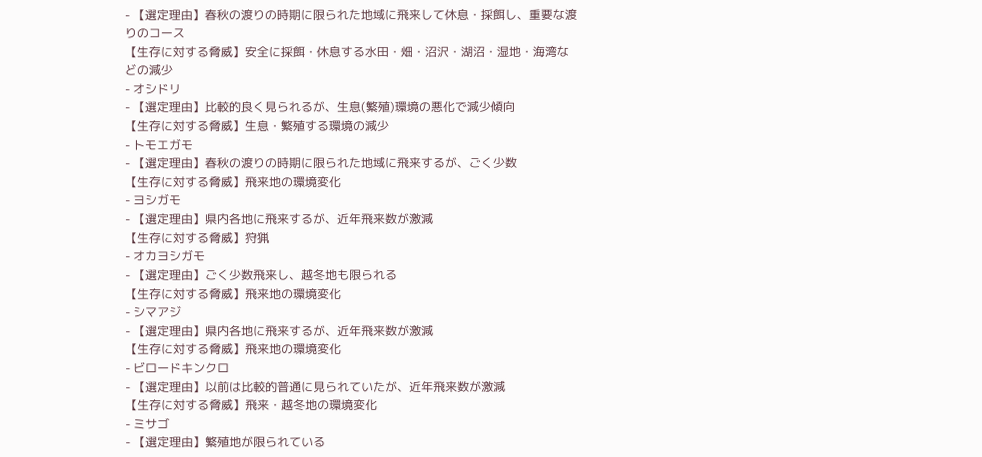- 【選定理由】春秋の渡りの時期に限られた地域に飛来して休息・採餌し、重要な渡りのコース
【生存に対する脅威】安全に採餌・休息する水田・畑・沼沢・湖沼・湿地・海湾などの減少
- オシドリ
- 【選定理由】比較的良く見られるが、生息(繁殖)環境の悪化で減少傾向
【生存に対する脅威】生息・繁殖する環境の減少
- トモエガモ
- 【選定理由】春秋の渡りの時期に限られた地域に飛来するが、ごく少数
【生存に対する脅威】飛来地の環境変化
- ヨシガモ
- 【選定理由】県内各地に飛来するが、近年飛来数が激減
【生存に対する脅威】狩猟
- オカヨシガモ
- 【選定理由】ごく少数飛来し、越冬地も限られる
【生存に対する脅威】飛来地の環境変化
- シマアジ
- 【選定理由】県内各地に飛来するが、近年飛来数が激減
【生存に対する脅威】飛来地の環境変化
- ビロードキンクロ
- 【選定理由】以前は比較的普通に見られていたが、近年飛来数が激減
【生存に対する脅威】飛来・越冬地の環境変化
- ミサゴ
- 【選定理由】繁殖地が限られている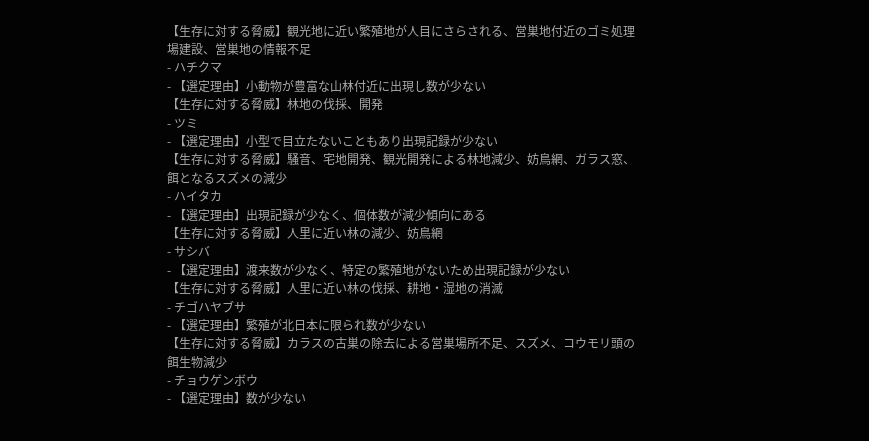【生存に対する脅威】観光地に近い繁殖地が人目にさらされる、営巣地付近のゴミ処理場建設、営巣地の情報不足
- ハチクマ
- 【選定理由】小動物が豊富な山林付近に出現し数が少ない
【生存に対する脅威】林地の伐採、開発
- ツミ
- 【選定理由】小型で目立たないこともあり出現記録が少ない
【生存に対する脅威】騒音、宅地開発、観光開発による林地減少、妨鳥網、ガラス窓、餌となるスズメの減少
- ハイタカ
- 【選定理由】出現記録が少なく、個体数が減少傾向にある
【生存に対する脅威】人里に近い林の減少、妨鳥網
- サシバ
- 【選定理由】渡来数が少なく、特定の繁殖地がないため出現記録が少ない
【生存に対する脅威】人里に近い林の伐採、耕地・湿地の消滅
- チゴハヤブサ
- 【選定理由】繁殖が北日本に限られ数が少ない
【生存に対する脅威】カラスの古巣の除去による営巣場所不足、スズメ、コウモリ頭の餌生物減少
- チョウゲンボウ
- 【選定理由】数が少ない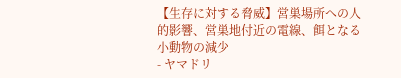【生存に対する脅威】営巣場所への人的影響、営巣地付近の電線、餌となる小動物の減少
- ヤマドリ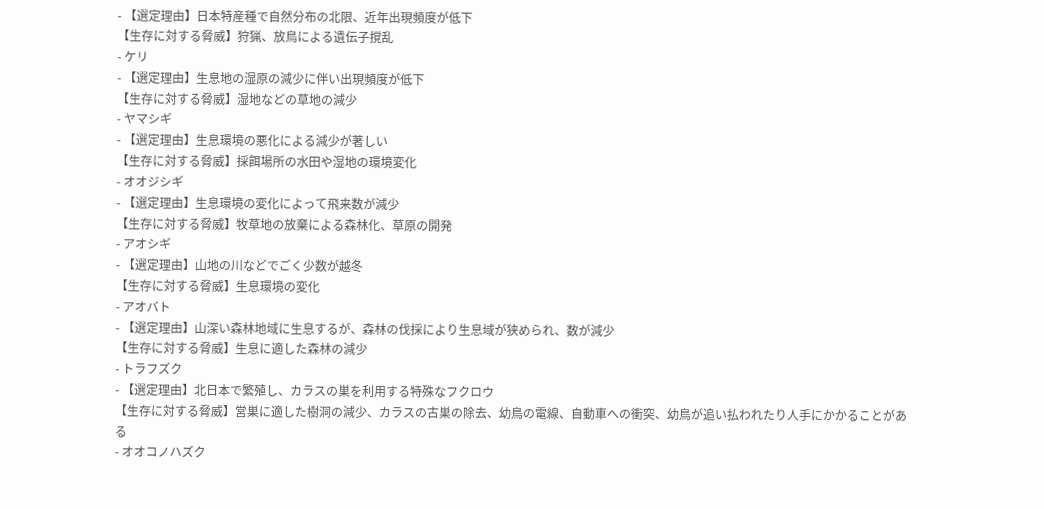- 【選定理由】日本特産種で自然分布の北限、近年出現頻度が低下
【生存に対する脅威】狩猟、放鳥による遺伝子撹乱
- ケリ
- 【選定理由】生息地の湿原の減少に伴い出現頻度が低下
【生存に対する脅威】湿地などの草地の減少
- ヤマシギ
- 【選定理由】生息環境の悪化による減少が著しい
【生存に対する脅威】採餌場所の水田や湿地の環境変化
- オオジシギ
- 【選定理由】生息環境の変化によって飛来数が減少
【生存に対する脅威】牧草地の放棄による森林化、草原の開発
- アオシギ
- 【選定理由】山地の川などでごく少数が越冬
【生存に対する脅威】生息環境の変化
- アオバト
- 【選定理由】山深い森林地域に生息するが、森林の伐採により生息域が狭められ、数が減少
【生存に対する脅威】生息に適した森林の減少
- トラフズク
- 【選定理由】北日本で繁殖し、カラスの巣を利用する特殊なフクロウ
【生存に対する脅威】営巣に適した樹洞の減少、カラスの古巣の除去、幼鳥の電線、自動車への衝突、幼鳥が追い払われたり人手にかかることがある
- オオコノハズク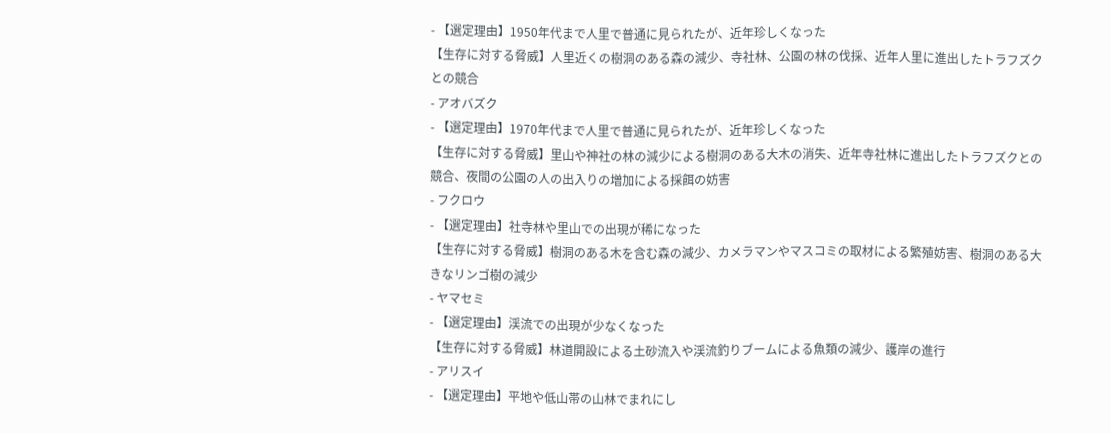- 【選定理由】1950年代まで人里で普通に見られたが、近年珍しくなった
【生存に対する脅威】人里近くの樹洞のある森の減少、寺社林、公園の林の伐採、近年人里に進出したトラフズクとの競合
- アオバズク
- 【選定理由】1970年代まで人里で普通に見られたが、近年珍しくなった
【生存に対する脅威】里山や神社の林の減少による樹洞のある大木の消失、近年寺社林に進出したトラフズクとの競合、夜間の公園の人の出入りの増加による採餌の妨害
- フクロウ
- 【選定理由】社寺林や里山での出現が稀になった
【生存に対する脅威】樹洞のある木を含む森の減少、カメラマンやマスコミの取材による繁殖妨害、樹洞のある大きなリンゴ樹の減少
- ヤマセミ
- 【選定理由】渓流での出現が少なくなった
【生存に対する脅威】林道開設による土砂流入や渓流釣りブームによる魚類の減少、護岸の進行
- アリスイ
- 【選定理由】平地や低山帯の山林でまれにし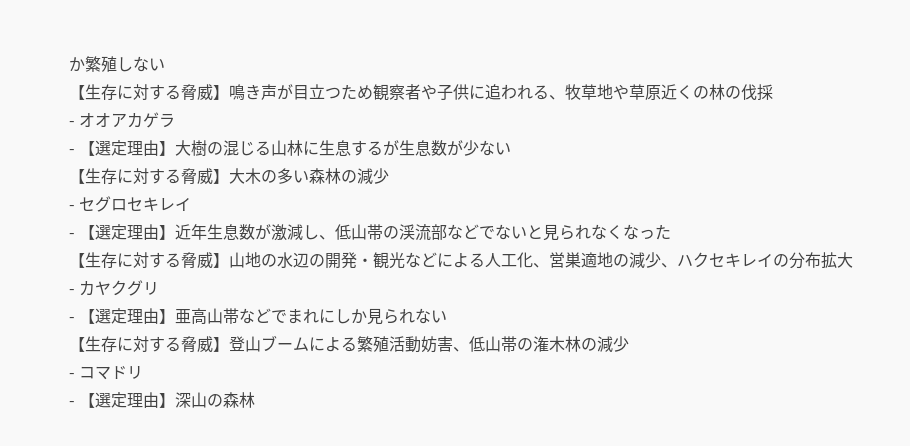か繁殖しない
【生存に対する脅威】鳴き声が目立つため観察者や子供に追われる、牧草地や草原近くの林の伐採
- オオアカゲラ
- 【選定理由】大樹の混じる山林に生息するが生息数が少ない
【生存に対する脅威】大木の多い森林の減少
- セグロセキレイ
- 【選定理由】近年生息数が激減し、低山帯の渓流部などでないと見られなくなった
【生存に対する脅威】山地の水辺の開発・観光などによる人工化、営巣適地の減少、ハクセキレイの分布拡大
- カヤクグリ
- 【選定理由】亜高山帯などでまれにしか見られない
【生存に対する脅威】登山ブームによる繁殖活動妨害、低山帯の潅木林の減少
- コマドリ
- 【選定理由】深山の森林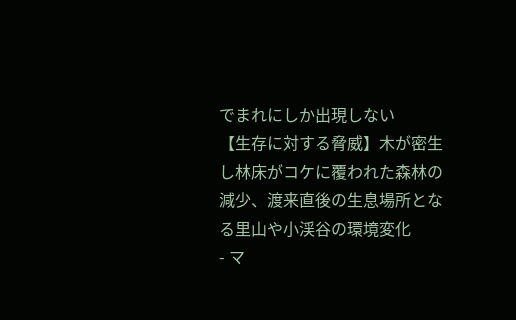でまれにしか出現しない
【生存に対する脅威】木が密生し林床がコケに覆われた森林の減少、渡来直後の生息場所となる里山や小渓谷の環境変化
- マ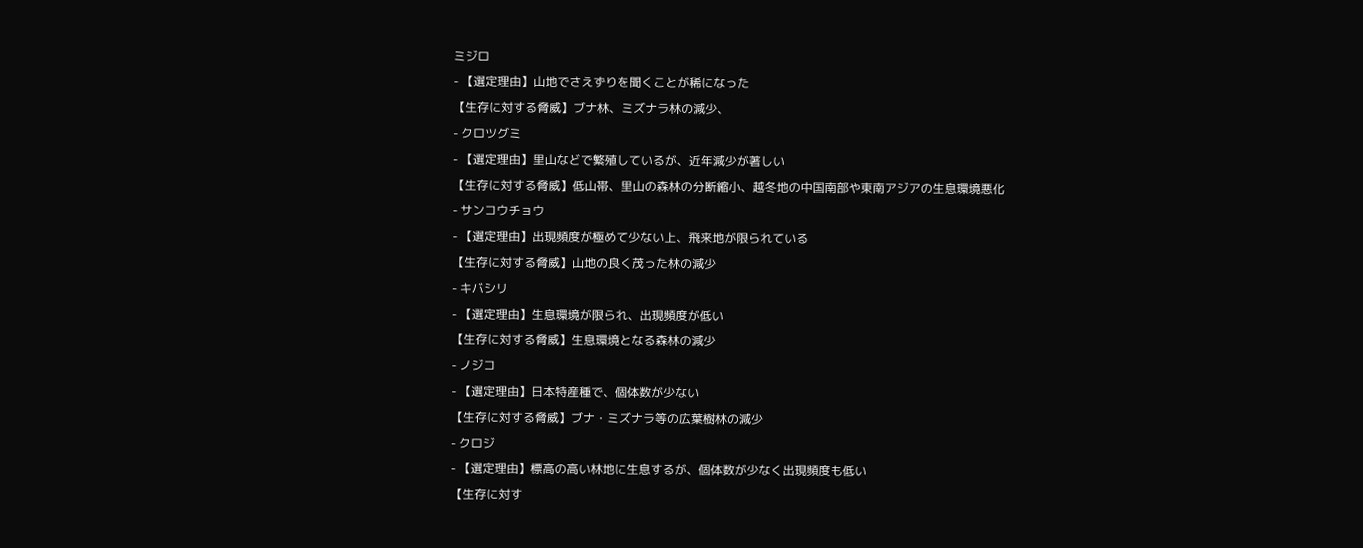ミジロ
- 【選定理由】山地でさえずりを聞くことが稀になった
【生存に対する脅威】ブナ林、ミズナラ林の減少、
- クロツグミ
- 【選定理由】里山などで繁殖しているが、近年減少が著しい
【生存に対する脅威】低山帯、里山の森林の分断縮小、越冬地の中国南部や東南アジアの生息環境悪化
- サンコウチョウ
- 【選定理由】出現頻度が極めて少ない上、飛来地が限られている
【生存に対する脅威】山地の良く茂った林の減少
- キバシリ
- 【選定理由】生息環境が限られ、出現頻度が低い
【生存に対する脅威】生息環境となる森林の減少
- ノジコ
- 【選定理由】日本特産種で、個体数が少ない
【生存に対する脅威】ブナ・ミズナラ等の広葉樹林の減少
- クロジ
- 【選定理由】標高の高い林地に生息するが、個体数が少なく出現頻度も低い
【生存に対す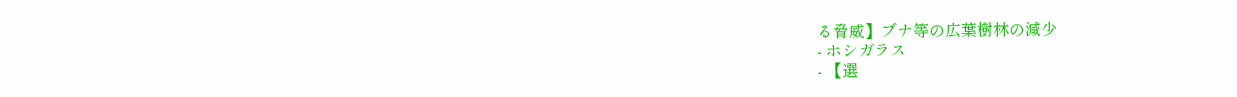る脅威】ブナ等の広葉樹林の減少
- ホシガラス
- 【選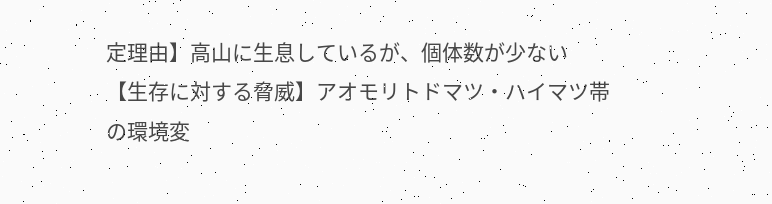定理由】高山に生息しているが、個体数が少ない
【生存に対する脅威】アオモリトドマツ・ハイマツ帯の環境変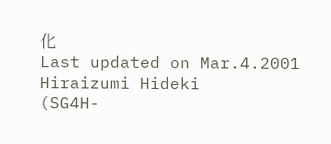化
Last updated on Mar.4.2001
Hiraizumi Hideki
(SG4H-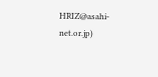HRIZ@asahi-net.or.jp)